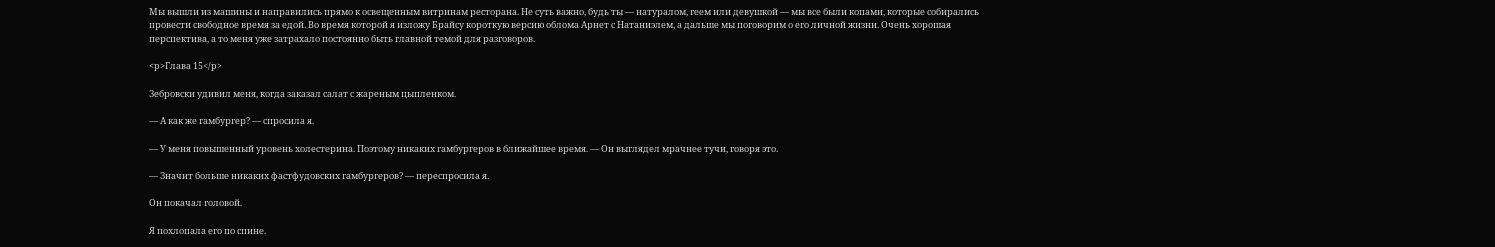Мы вышли из машины и направились прямо к освещенным витринам ресторана. Не суть важно, будь ты — натуралом, геем или девушкой — мы все были копами, которые собирались провести свободное время за едой. Во время которой я изложу Брайсу короткую версию облома Арнет с Натаниэлем, а дальше мы поговорим о его личной жизни. Очень хорошая перспектива, а то меня уже затрахало постоянно быть главной темой для разговоров.

<p>Глава 15</p>

Зебровски удивил меня, когда заказал салат с жареным цыпленком.

— А как же гамбургер? — спросила я.

— У меня повышенный уровень холестерина. Поэтому никаких гамбургеров в ближайшее время. — Он выглядел мрачнее тучи, говоря это.

— Значит больше никаких фастфудовских гамбургеров? — переспросила я.

Он покачал головой.

Я похлопала его по спине.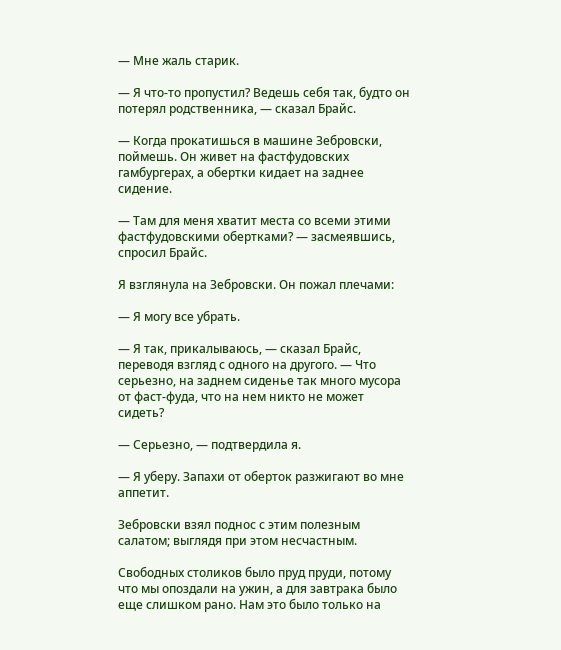— Мне жаль старик.

— Я что-то пропустил? Ведешь себя так, будто он потерял родственника, — сказал Брайс.

— Когда прокатишься в машине Зебровски, поймешь. Он живет на фастфудовских гамбургерах, а обертки кидает на заднее сидение.

— Там для меня хватит места со всеми этими фастфудовскими обертками? — засмеявшись, спросил Брайс.

Я взглянула на Зебровски. Он пожал плечами:

— Я могу все убрать.

— Я так, прикалываюсь, — сказал Брайс, переводя взгляд с одного на другого. — Что серьезно, на заднем сиденье так много мусора от фаст-фуда, что на нем никто не может сидеть?

— Серьезно, — подтвердила я.

— Я уберу. Запахи от оберток разжигают во мне аппетит.

Зебровски взял поднос с этим полезным салатом; выглядя при этом несчастным.

Свободных столиков было пруд пруди, потому что мы опоздали на ужин, а для завтрака было еще слишком рано. Нам это было только на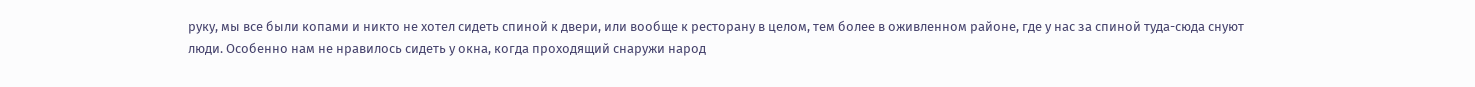руку, мы все были копами и никто не хотел сидеть спиной к двери, или вообще к ресторану в целом, тем более в оживленном районе, где у нас за спиной туда-сюда снуют люди. Особенно нам не нравилось сидеть у окна, когда проходящий снаружи народ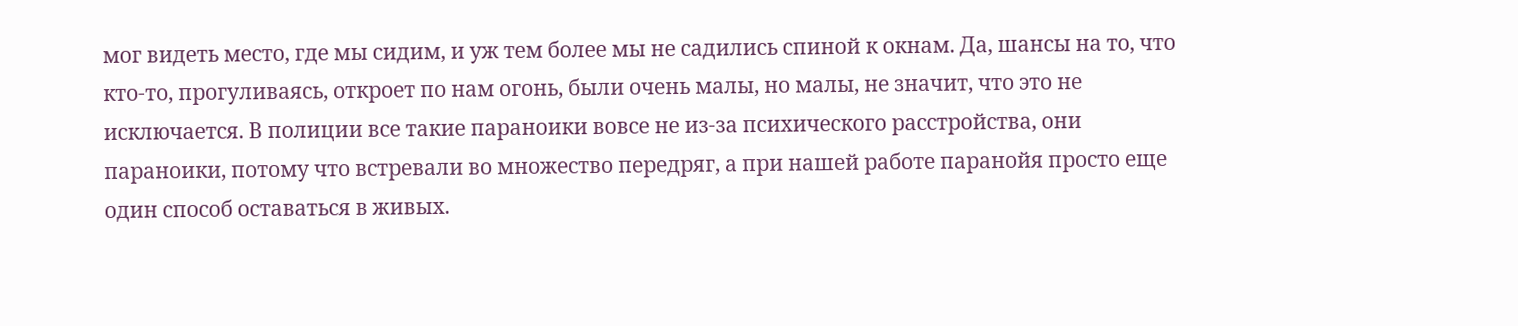мог видеть место, где мы сидим, и уж тем более мы не садились спиной к окнам. Да, шансы на то, что кто-то, прогуливаясь, откроет по нам огонь, были очень малы, но малы, не значит, что это не исключается. В полиции все такие параноики вовсе не из-за психического расстройства, они параноики, потому что встревали во множество передряг, а при нашей работе паранойя просто еще один способ оставаться в живых.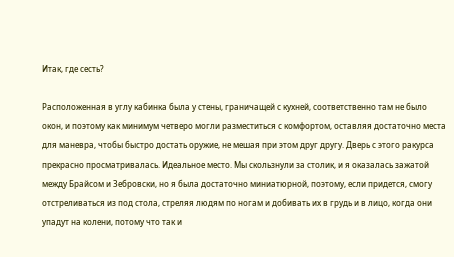Итак, где сесть?

Расположенная в углу кабинка была у стены, граничащей с кухней, соответственно там не было окон, и поэтому как минимум четверо могли разместиться с комфортом, оставляя достаточно места для маневра, чтобы быстро достать оружие, не мешая при этом друг другу. Дверь с этого ракурса прекрасно просматривалась. Идеальное место. Мы скользнули за столик, и я оказалась зажатой между Брайсом и Зебровски, но я была достаточно миниатюрной, поэтому, если придется, смогу отстреливаться из под стола, стреляя людям по ногам и добивать их в грудь и в лицо, когда они упадут на колени, потому что так и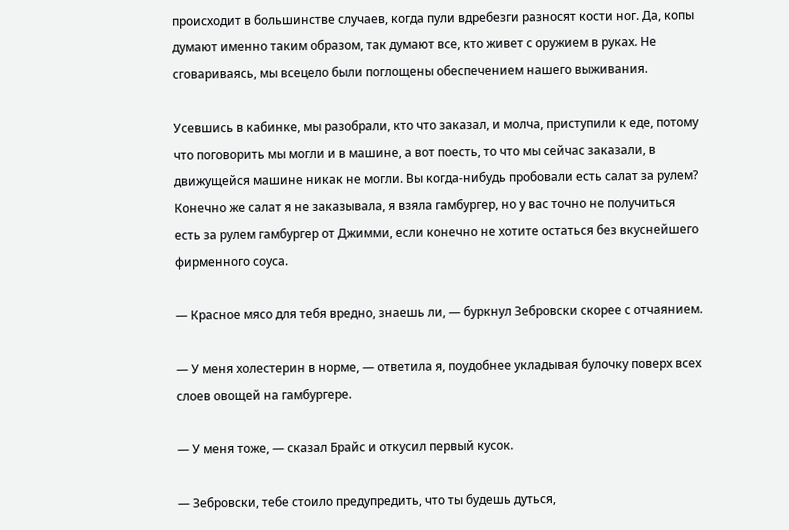происходит в большинстве случаев, когда пули вдребезги разносят кости ног. Да, копы думают именно таким образом, так думают все, кто живет с оружием в руках. Не сговариваясь, мы всецело были поглощены обеспечением нашего выживания.

Усевшись в кабинке, мы разобрали, кто что заказал, и молча, приступили к еде, потому что поговорить мы могли и в машине, а вот поесть, то что мы сейчас заказали, в движущейся машине никак не могли. Вы когда-нибудь пробовали есть салат за рулем? Конечно же салат я не заказывала, я взяла гамбургер, но у вас точно не получиться есть за рулем гамбургер от Джимми, если конечно не хотите остаться без вкуснейшего фирменного соуса.

— Красное мясо для тебя вредно, знаешь ли, — буркнул Зебровски скорее с отчаянием.

— У меня холестерин в норме, — ответила я, поудобнее укладывая булочку поверх всех слоев овощей на гамбургере.

— У меня тоже, — сказал Брайс и откусил первый кусок.

— Зебровски, тебе стоило предупредить, что ты будешь дуться,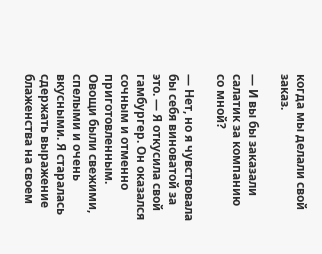когда мы делали свой заказ.

— И вы бы заказали салатик за компанию со мной?

— Нет, но я чувствовала бы себя виноватой за это. — Я откусила свой гамбургер. Он оказался сочным и отменно приготовленным. Овощи были свежими, спелыми и очень вкусными. Я старалась сдержать выражение блаженства на своем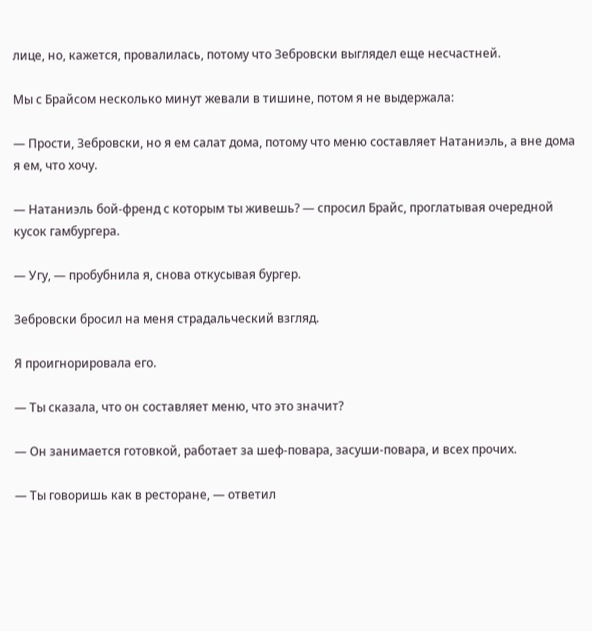лице, но, кажется, провалилась, потому что Зебровски выглядел еще несчастней.

Мы с Брайсом несколько минут жевали в тишине, потом я не выдержала:

— Прости, Зебровски, но я ем салат дома, потому что меню составляет Натаниэль, а вне дома я ем, что хочу.

— Натаниэль бой-френд с которым ты живешь? — спросил Брайс, проглатывая очередной кусок гамбургера.

— Угу, — пробубнила я, снова откусывая бургер.

Зебровски бросил на меня страдальческий взгляд.

Я проигнорировала его.

— Ты сказала, что он составляет меню, что это значит?

— Он занимается готовкой, работает за шеф-повара, засуши-повара, и всех прочих.

— Ты говоришь как в ресторане, — ответил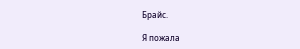Брайс.

Я пожала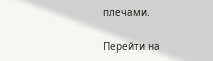плечами.

Перейти на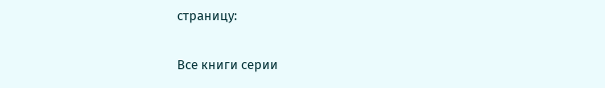страницу:

Все книги серии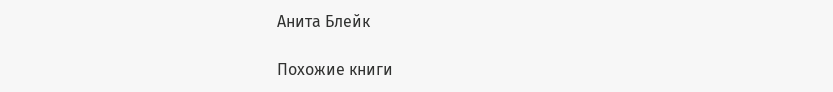Анита Блейк

Похожие книги